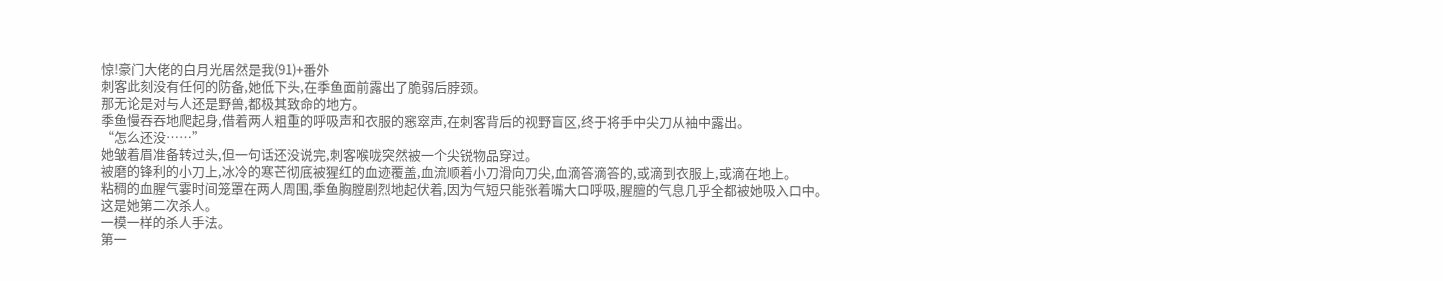惊!豪门大佬的白月光居然是我(91)+番外
刺客此刻没有任何的防备,她低下头,在季鱼面前露出了脆弱后脖颈。
那无论是对与人还是野兽,都极其致命的地方。
季鱼慢吞吞地爬起身,借着两人粗重的呼吸声和衣服的窸窣声,在刺客背后的视野盲区,终于将手中尖刀从袖中露出。
“怎么还没……”
她皱着眉准备转过头,但一句话还没说完,刺客喉咙突然被一个尖锐物品穿过。
被磨的锋利的小刀上,冰冷的寒芒彻底被猩红的血迹覆盖,血流顺着小刀滑向刀尖,血滴答滴答的,或滴到衣服上,或滴在地上。
粘稠的血腥气霎时间笼罩在两人周围,季鱼胸膛剧烈地起伏着,因为气短只能张着嘴大口呼吸,腥膻的气息几乎全都被她吸入口中。
这是她第二次杀人。
一模一样的杀人手法。
第一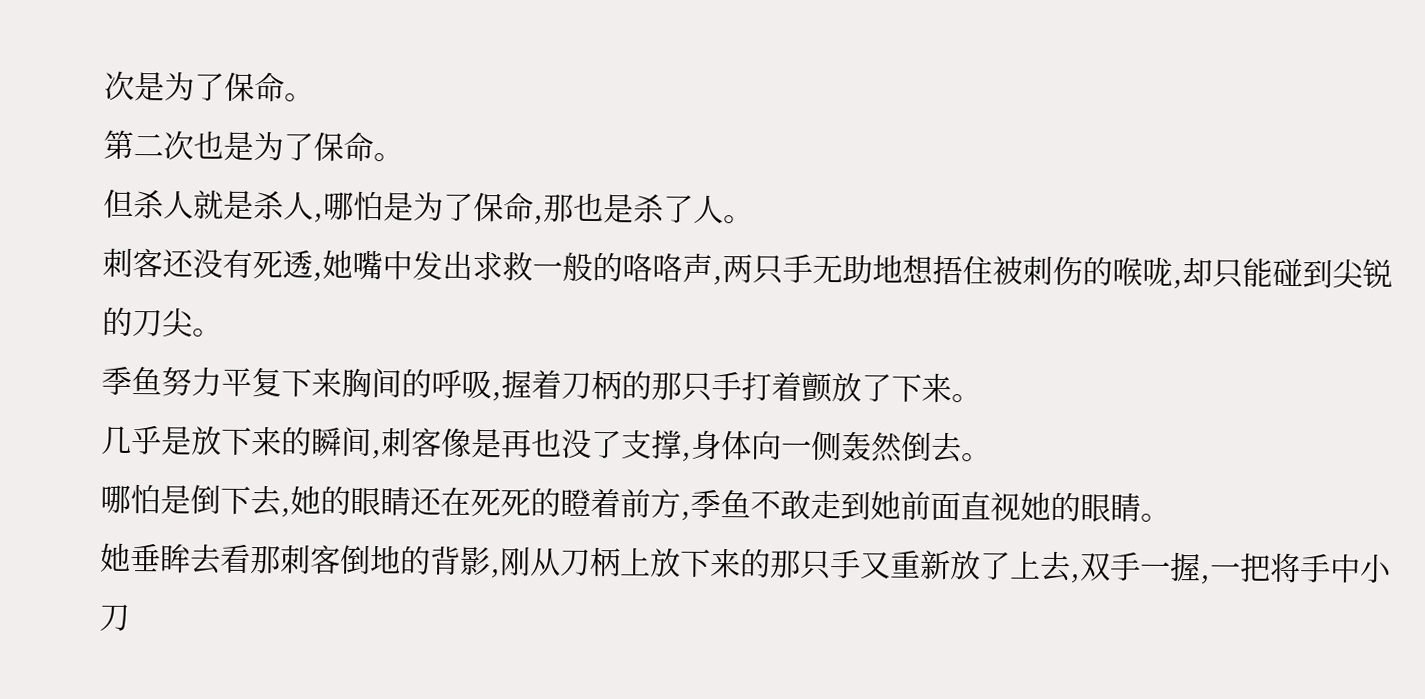次是为了保命。
第二次也是为了保命。
但杀人就是杀人,哪怕是为了保命,那也是杀了人。
刺客还没有死透,她嘴中发出求救一般的咯咯声,两只手无助地想捂住被刺伤的喉咙,却只能碰到尖锐的刀尖。
季鱼努力平复下来胸间的呼吸,握着刀柄的那只手打着颤放了下来。
几乎是放下来的瞬间,刺客像是再也没了支撑,身体向一侧轰然倒去。
哪怕是倒下去,她的眼睛还在死死的瞪着前方,季鱼不敢走到她前面直视她的眼睛。
她垂眸去看那刺客倒地的背影,刚从刀柄上放下来的那只手又重新放了上去,双手一握,一把将手中小刀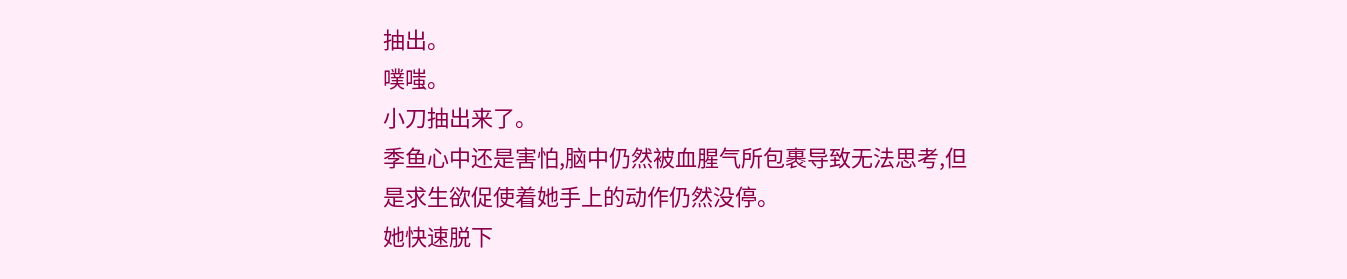抽出。
噗嗤。
小刀抽出来了。
季鱼心中还是害怕,脑中仍然被血腥气所包裹导致无法思考,但是求生欲促使着她手上的动作仍然没停。
她快速脱下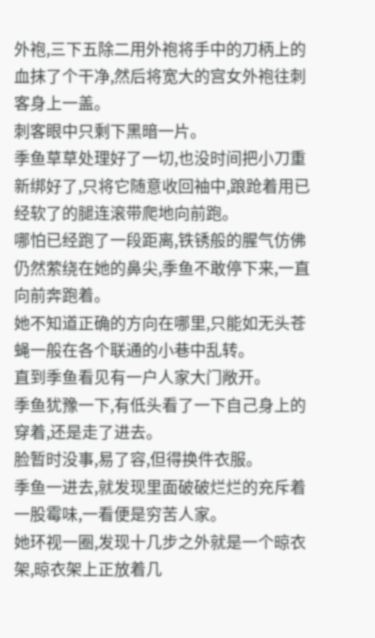外袍,三下五除二用外袍将手中的刀柄上的血抹了个干净,然后将宽大的宫女外袍往刺客身上一盖。
刺客眼中只剩下黑暗一片。
季鱼草草处理好了一切,也没时间把小刀重新绑好了,只将它随意收回袖中,踉跄着用已经软了的腿连滚带爬地向前跑。
哪怕已经跑了一段距离,铁锈般的腥气仿佛仍然萦绕在她的鼻尖,季鱼不敢停下来,一直向前奔跑着。
她不知道正确的方向在哪里,只能如无头苍蝇一般在各个联通的小巷中乱转。
直到季鱼看见有一户人家大门敞开。
季鱼犹豫一下,有低头看了一下自己身上的穿着,还是走了进去。
脸暂时没事,易了容,但得换件衣服。
季鱼一进去,就发现里面破破烂烂的充斥着一股霉味,一看便是穷苦人家。
她环视一圈,发现十几步之外就是一个晾衣架,晾衣架上正放着几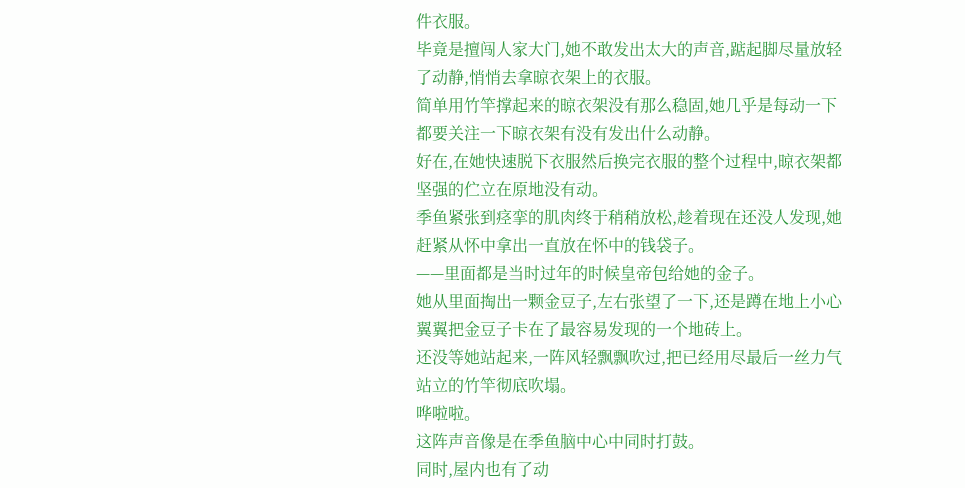件衣服。
毕竟是擅闯人家大门,她不敢发出太大的声音,踮起脚尽量放轻了动静,悄悄去拿晾衣架上的衣服。
简单用竹竿撑起来的晾衣架没有那么稳固,她几乎是每动一下都要关注一下晾衣架有没有发出什么动静。
好在,在她快速脱下衣服然后换完衣服的整个过程中,晾衣架都坚强的伫立在原地没有动。
季鱼紧张到痉挛的肌肉终于稍稍放松,趁着现在还没人发现,她赶紧从怀中拿出一直放在怀中的钱袋子。
——里面都是当时过年的时候皇帝包给她的金子。
她从里面掏出一颗金豆子,左右张望了一下,还是蹲在地上小心翼翼把金豆子卡在了最容易发现的一个地砖上。
还没等她站起来,一阵风轻飘飘吹过,把已经用尽最后一丝力气站立的竹竿彻底吹塌。
哗啦啦。
这阵声音像是在季鱼脑中心中同时打鼓。
同时,屋内也有了动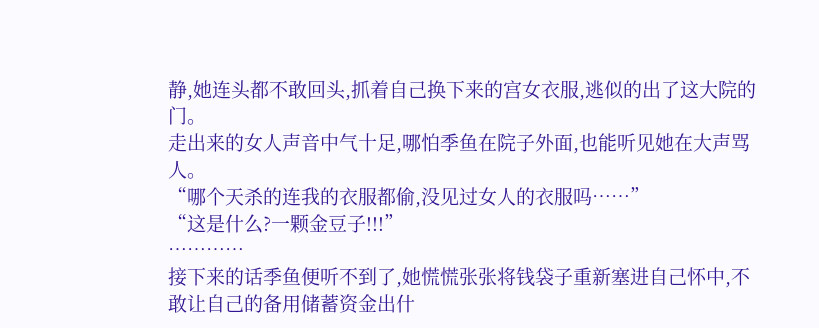静,她连头都不敢回头,抓着自己换下来的宫女衣服,逃似的出了这大院的门。
走出来的女人声音中气十足,哪怕季鱼在院子外面,也能听见她在大声骂人。
“哪个天杀的连我的衣服都偷,没见过女人的衣服吗……”
“这是什么?一颗金豆子!!!”
…………
接下来的话季鱼便听不到了,她慌慌张张将钱袋子重新塞进自己怀中,不敢让自己的备用储蓄资金出什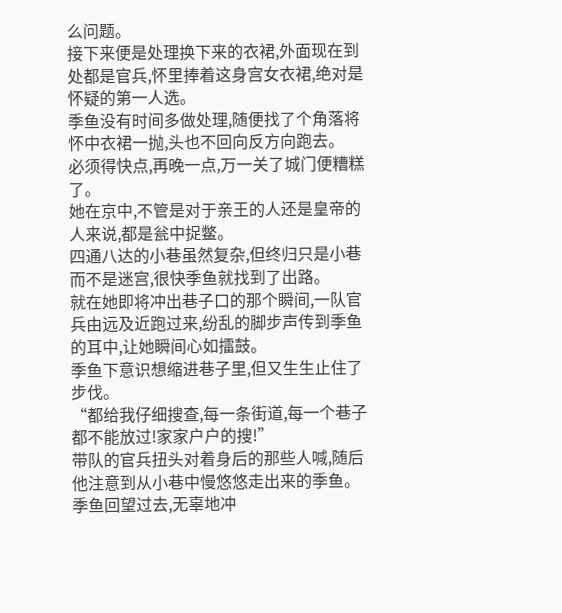么问题。
接下来便是处理换下来的衣裙,外面现在到处都是官兵,怀里捧着这身宫女衣裙,绝对是怀疑的第一人选。
季鱼没有时间多做处理,随便找了个角落将怀中衣裙一抛,头也不回向反方向跑去。
必须得快点,再晚一点,万一关了城门便糟糕了。
她在京中,不管是对于亲王的人还是皇帝的人来说,都是瓮中捉鳖。
四通八达的小巷虽然复杂,但终归只是小巷而不是迷宫,很快季鱼就找到了出路。
就在她即将冲出巷子口的那个瞬间,一队官兵由远及近跑过来,纷乱的脚步声传到季鱼的耳中,让她瞬间心如擂鼓。
季鱼下意识想缩进巷子里,但又生生止住了步伐。
“都给我仔细搜查,每一条街道,每一个巷子都不能放过!家家户户的搜!”
带队的官兵扭头对着身后的那些人喊,随后他注意到从小巷中慢悠悠走出来的季鱼。
季鱼回望过去,无辜地冲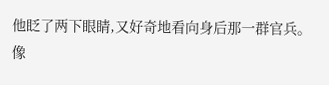他眨了两下眼睛,又好奇地看向身后那一群官兵。
像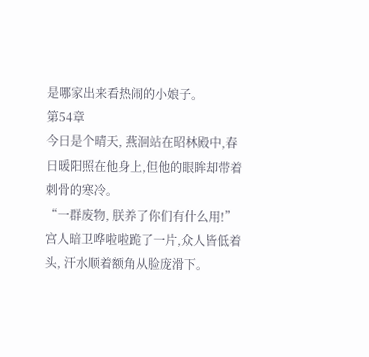是哪家出来看热闹的小娘子。
第54章
今日是个晴天, 燕洄站在昭林殿中,春日暖阳照在他身上,但他的眼眸却带着刺骨的寒冷。
“一群废物, 朕养了你们有什么用!”
宫人暗卫哗啦啦跪了一片,众人皆低着头, 汗水顺着额角从脸庞滑下。